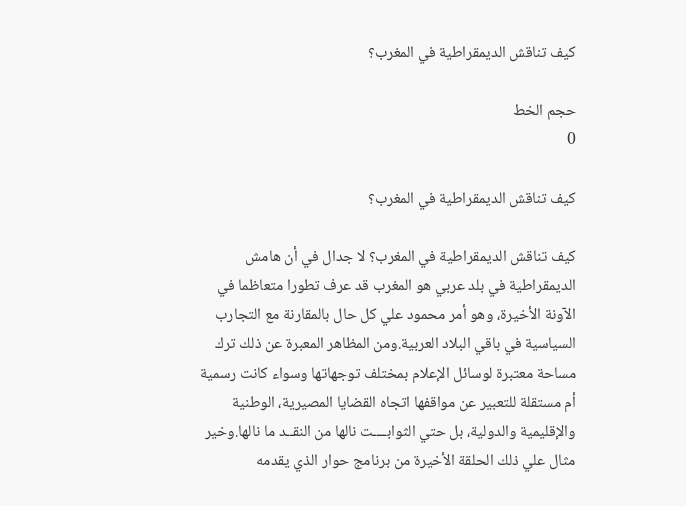كيف تناقش الديمقراطية في المغرب؟

حجم الخط
0

كيف تناقش الديمقراطية في المغرب؟

كيف تناقش الديمقراطية في المغرب؟ لا جدال في أن هامش الديمقراطية في بلد عربي هو المغرب قد عرف تطورا متعاظما في الآونة الأخيرة، وهو أمر محمود علي كل حال بالمقارنة مع التجارب السياسية في باقي البلاد العربية.ومن المظاهر المعبرة عن ذلك ترك مساحة معتبرة لوسائل الإعلام بمختلف توجهاتها وسواء كانت رسمية أم مستقلة للتعبير عن مواقفها اتجاه القضايا المصيرية، الوطنية والإقليمية والدولية، بل حتي الثوابــــت نالها من النقــد ما نالها.وخير مثال علي ذلك الحلقة الأخيرة من برنامج حوار الذي يقدمه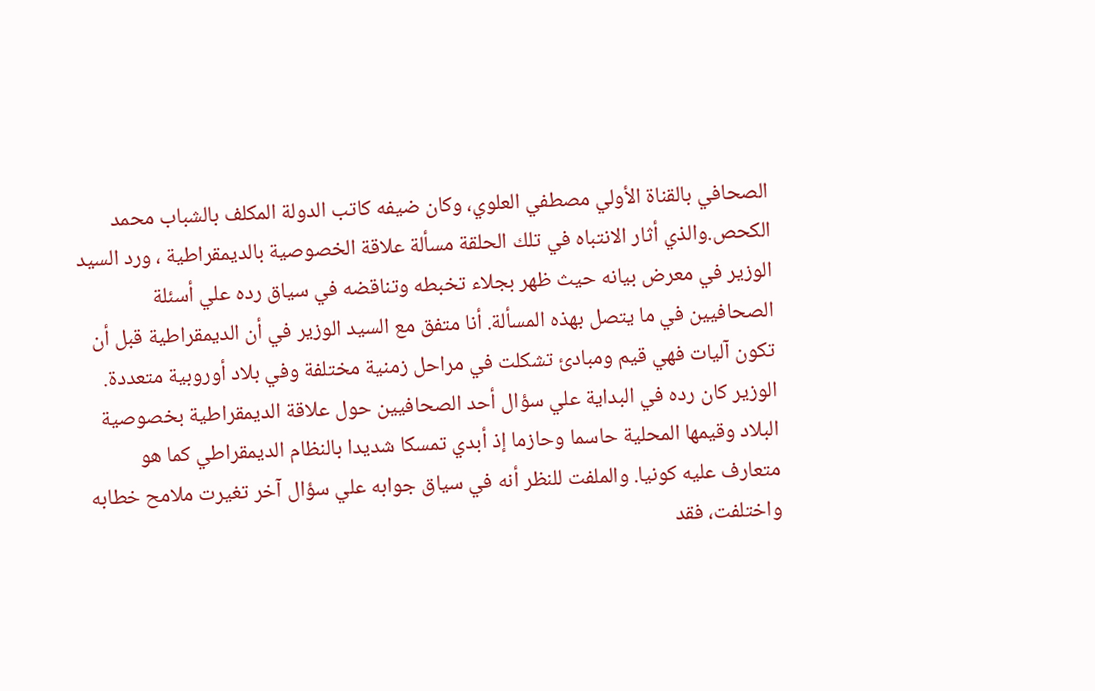الصحافي بالقناة الأولي مصطفي العلوي، وكان ضيفه كاتب الدولة المكلف بالشباب محمد الكحص.والذي أثار الانتباه في تلك الحلقة مسألة علاقة الخصوصية بالديمقراطية ، ورد السيد الوزير في معرض بيانه حيث ظهر بجلاء تخبطه وتناقضه في سياق رده علي أسئلة الصحافيين في ما يتصل بهذه المسألة. أنا متفق مع السيد الوزير في أن الديمقراطية قبل أن تكون آليات فهي قيم ومبادئ تشكلت في مراحل زمنية مختلفة وفي بلاد أوروبية متعددة. الوزير كان رده في البداية علي سؤال أحد الصحافيين حول علاقة الديمقراطية بخصوصية البلاد وقيمها المحلية حاسما وحازما إذ أبدي تمسكا شديدا بالنظام الديمقراطي كما هو متعارف عليه كونيا. والملفت للنظر أنه في سياق جوابه علي سؤال آخر تغيرت ملامح خطابه واختلفت، فقد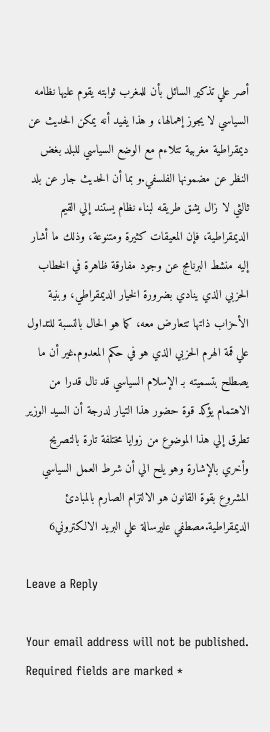أصر علي تذكير السائل بأن للمغرب ثوابته يقوم عليها نظامه السياسي لا يجوز إهمالها، و هذا يفيد أنه يمكن الحديث عن ديمقراطية مغربية تتلاءم مع الوضع السياسي للبلد بغض النظر عن مضمونها الفلسفي.و بما أن الحديث جار عن بلد ثالثي لا زال يشق طريقه لبناء نظام يستند إلي القيم الديمقراطية، فإن المعيقات كثيرة ومتنوعة، وذلك ما أشار إليه منشط البرنامج عن وجود مفارقة ظاهرة في الخطاب الحزبي الذي ينادي بضرورة الخيار الديمقراطي، وبنية الأحزاب ذاتها تتعارض معه، كما هو الحال بالنسبة للتداول علي قمة الهرم الحزبي الذي هو في حكم المعدوم.غير أن ما يصطلح بتسميته بـ الإسلام السياسي قد نال قدرا من الاهتمام يؤكد قوة حضور هذا التيار لدرجة أن السيد الوزير تطرق إلي هذا الموضوع من زوايا مختلفة تارة بالتصريح وأخري بالإشارة وهو يلح الي أن شرط العمل السياسي المشروع بقوة القانون هو الالتزام الصارم بالمبادئ الديمقراطية.مصطفي عليرسالة علي البريد الالكتروني6

Leave a Reply

Your email address will not be published. Required fields are marked *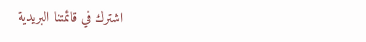اشترك في قائمتنا البريدية